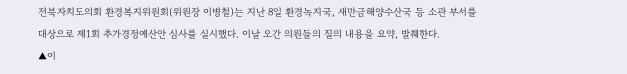전북자치도의회 환경복지위원회(위원장 이병철)는 지난 8일 환경녹지국, 새만금해양수산국 등 소관 부서를 대상으로 제1회 추가경정예산안 심사를 실시했다. 이날 오간 의원들의 질의 내용을 요약, 발췌한다.
▲이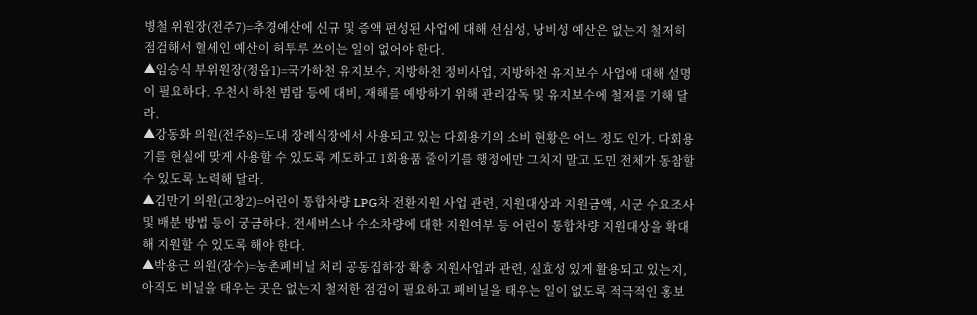병철 위원장(전주7)=추경예산에 신규 및 증액 편성된 사업에 대해 선심성, 낭비성 예산은 없는지 철저히 점검해서 혈세인 예산이 허투루 쓰이는 일이 없어야 한다.
▲임승식 부위원장(정읍1)=국가하천 유지보수, 지방하천 정비사업, 지방하천 유지보수 사업애 대해 설명이 필요하다. 우천시 하천 범람 등에 대비, 재해를 예방하기 위해 관리감독 및 유지보수에 철저를 기해 달라.
▲강동화 의원(전주8)=도내 장례식장에서 사용되고 있는 다회용기의 소비 현황은 어느 정도 인가. 다회용기를 현실에 맞게 사용할 수 있도록 계도하고 1회용품 줄이기를 행정에만 그치지 말고 도민 전체가 동참할 수 있도록 노력해 달라.
▲김만기 의원(고창2)=어린이 통합차량 LPG차 전환지원 사업 관련, 지원대상과 지원금액, 시군 수요조사 및 배분 방법 등이 궁금하다. 전세버스나 수소차량에 대한 지원여부 등 어린이 통합차량 지원대상을 확대해 지원할 수 있도록 해야 한다.
▲박용근 의원(장수)=농촌폐비닐 처리 공동집하장 확충 지원사업과 관련, 실효성 있게 활용되고 있는지, 아직도 비닐을 태우는 곳은 없는지 철저한 점검이 필요하고 폐비닐을 태우는 일이 없도록 적극적인 홍보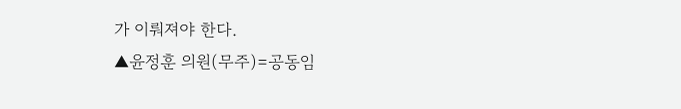가 이뤄져야 한다.
▲윤정훈 의원(무주)=공동임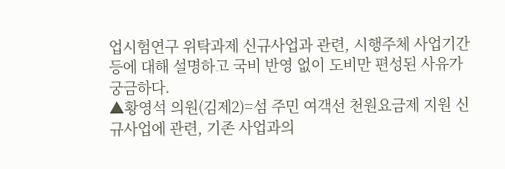업시험연구 위탁과제 신규사업과 관련, 시행주체 사업기간등에 대해 설명하고 국비 반영 없이 도비만 편성된 사유가 궁금하다.
▲황영석 의원(김제2)=섬 주민 여객선 천원요금제 지원 신규사업에 관련, 기존 사업과의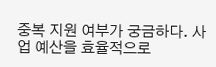중복 지원 여부가 궁금하다. 사업 예산을 효율적으로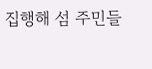집행해 섬 주민들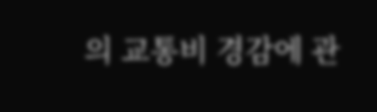의 교통비 경감에 관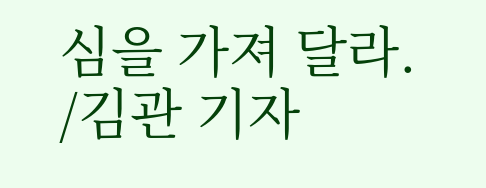심을 가져 달라.
/김관 기자